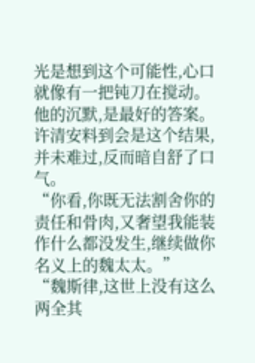光是想到这个可能性,心口就像有一把钝刀在搅动。
他的沉默,是最好的答案。
许清安料到会是这个结果,并未难过,反而暗自舒了口气。
“你看,你既无法割舍你的责任和骨肉,又奢望我能装作什么都没发生,继续做你名义上的魏太太。”
“魏斯律,这世上没有这么两全其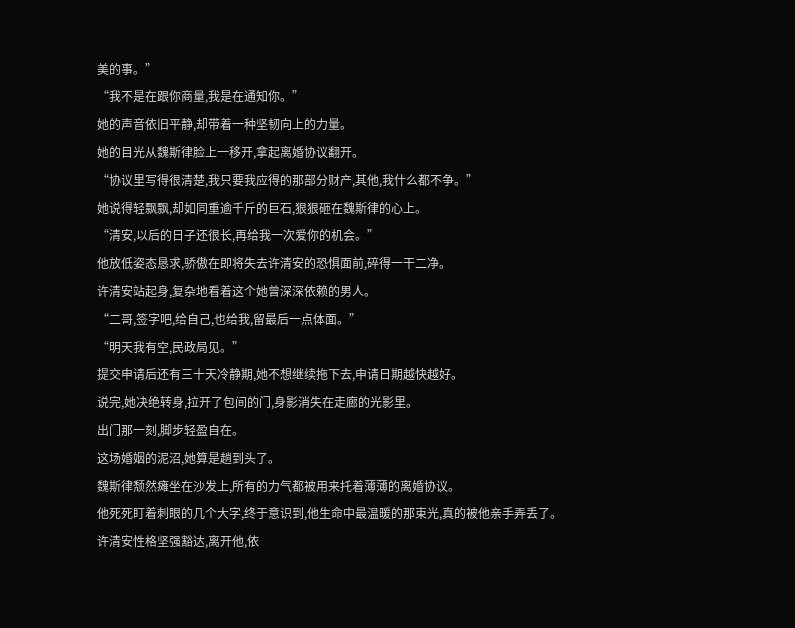美的事。”
“我不是在跟你商量,我是在通知你。”
她的声音依旧平静,却带着一种坚韧向上的力量。
她的目光从魏斯律脸上一移开,拿起离婚协议翻开。
“协议里写得很清楚,我只要我应得的那部分财产,其他,我什么都不争。”
她说得轻飘飘,却如同重逾千斤的巨石,狠狠砸在魏斯律的心上。
“清安,以后的日子还很长,再给我一次爱你的机会。”
他放低姿态恳求,骄傲在即将失去许清安的恐惧面前,碎得一干二净。
许清安站起身,复杂地看着这个她曾深深依赖的男人。
“二哥,签字吧,给自己,也给我,留最后一点体面。”
“明天我有空,民政局见。”
提交申请后还有三十天冷静期,她不想继续拖下去,申请日期越快越好。
说完,她决绝转身,拉开了包间的门,身影消失在走廊的光影里。
出门那一刻,脚步轻盈自在。
这场婚姻的泥沼,她算是趟到头了。
魏斯律颓然瘫坐在沙发上,所有的力气都被用来托着薄薄的离婚协议。
他死死盯着刺眼的几个大字,终于意识到,他生命中最温暖的那束光,真的被他亲手弄丢了。
许清安性格坚强豁达,离开他,依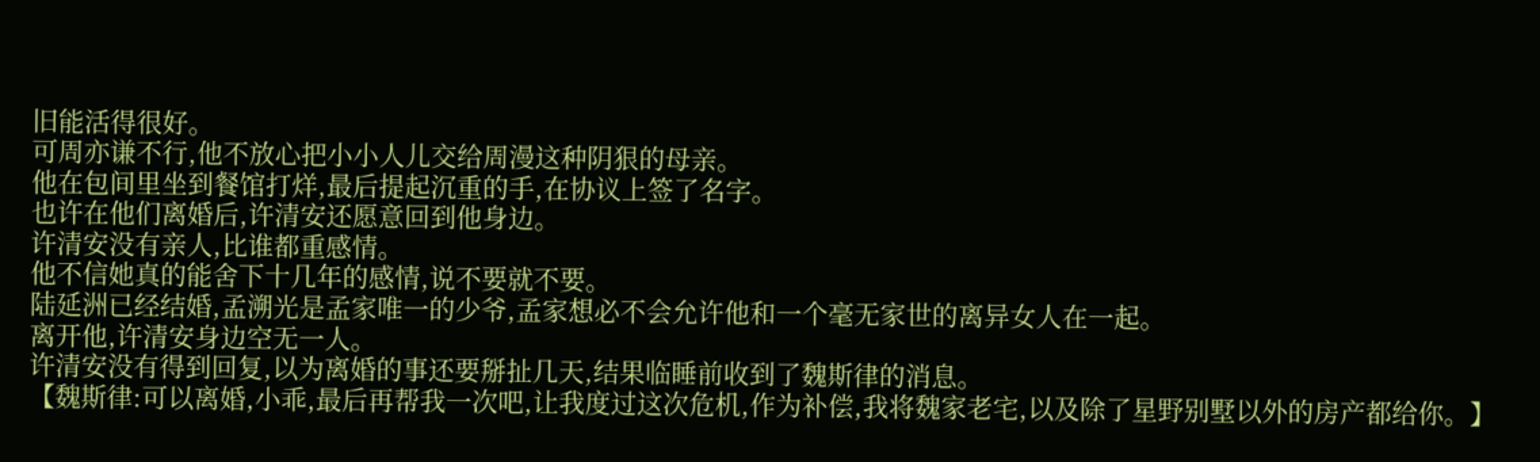旧能活得很好。
可周亦谦不行,他不放心把小小人儿交给周漫这种阴狠的母亲。
他在包间里坐到餐馆打烊,最后提起沉重的手,在协议上签了名字。
也许在他们离婚后,许清安还愿意回到他身边。
许清安没有亲人,比谁都重感情。
他不信她真的能舍下十几年的感情,说不要就不要。
陆延洲已经结婚,孟溯光是孟家唯一的少爷,孟家想必不会允许他和一个毫无家世的离异女人在一起。
离开他,许清安身边空无一人。
许清安没有得到回复,以为离婚的事还要掰扯几天,结果临睡前收到了魏斯律的消息。
【魏斯律:可以离婚,小乖,最后再帮我一次吧,让我度过这次危机,作为补偿,我将魏家老宅,以及除了星野别墅以外的房产都给你。】